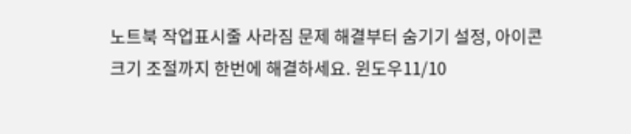노트북 작업표시줄 사라짐 문제 해결부터 숨기기 설정, 아이콘 크기 조절까지 한번에 해결하세요. 윈도우11/10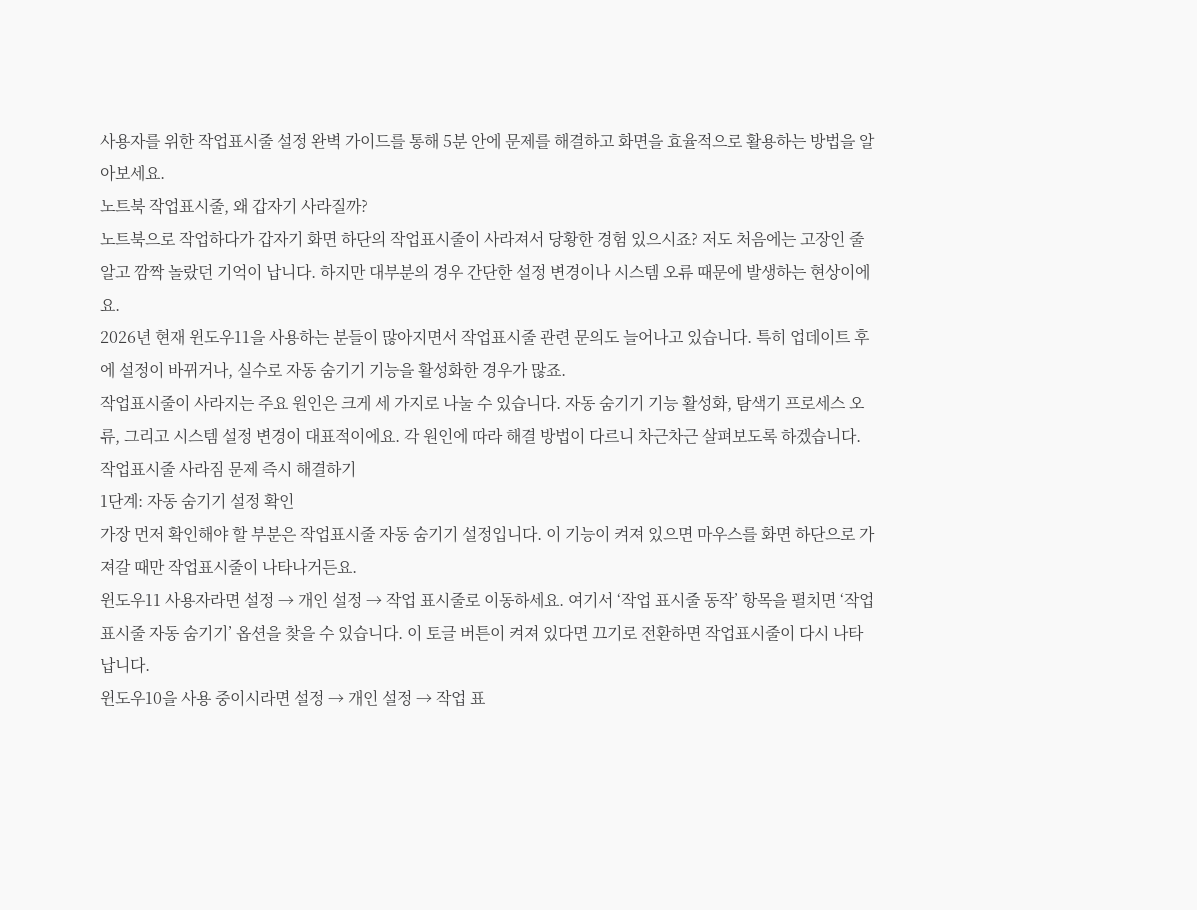사용자를 위한 작업표시줄 설정 완벽 가이드를 통해 5분 안에 문제를 해결하고 화면을 효율적으로 활용하는 방법을 알아보세요.
노트북 작업표시줄, 왜 갑자기 사라질까?
노트북으로 작업하다가 갑자기 화면 하단의 작업표시줄이 사라져서 당황한 경험 있으시죠? 저도 처음에는 고장인 줄 알고 깜짝 놀랐던 기억이 납니다. 하지만 대부분의 경우 간단한 설정 변경이나 시스템 오류 때문에 발생하는 현상이에요.
2026년 현재 윈도우11을 사용하는 분들이 많아지면서 작업표시줄 관련 문의도 늘어나고 있습니다. 특히 업데이트 후에 설정이 바뀌거나, 실수로 자동 숨기기 기능을 활성화한 경우가 많죠.
작업표시줄이 사라지는 주요 원인은 크게 세 가지로 나눌 수 있습니다. 자동 숨기기 기능 활성화, 탐색기 프로세스 오류, 그리고 시스템 설정 변경이 대표적이에요. 각 원인에 따라 해결 방법이 다르니 차근차근 살펴보도록 하겠습니다.
작업표시줄 사라짐 문제 즉시 해결하기
1단계: 자동 숨기기 설정 확인
가장 먼저 확인해야 할 부분은 작업표시줄 자동 숨기기 설정입니다. 이 기능이 켜져 있으면 마우스를 화면 하단으로 가져갈 때만 작업표시줄이 나타나거든요.
윈도우11 사용자라면 설정 → 개인 설정 → 작업 표시줄로 이동하세요. 여기서 ‘작업 표시줄 동작’ 항목을 펼치면 ‘작업 표시줄 자동 숨기기’ 옵션을 찾을 수 있습니다. 이 토글 버튼이 켜져 있다면 끄기로 전환하면 작업표시줄이 다시 나타납니다.
윈도우10을 사용 중이시라면 설정 → 개인 설정 → 작업 표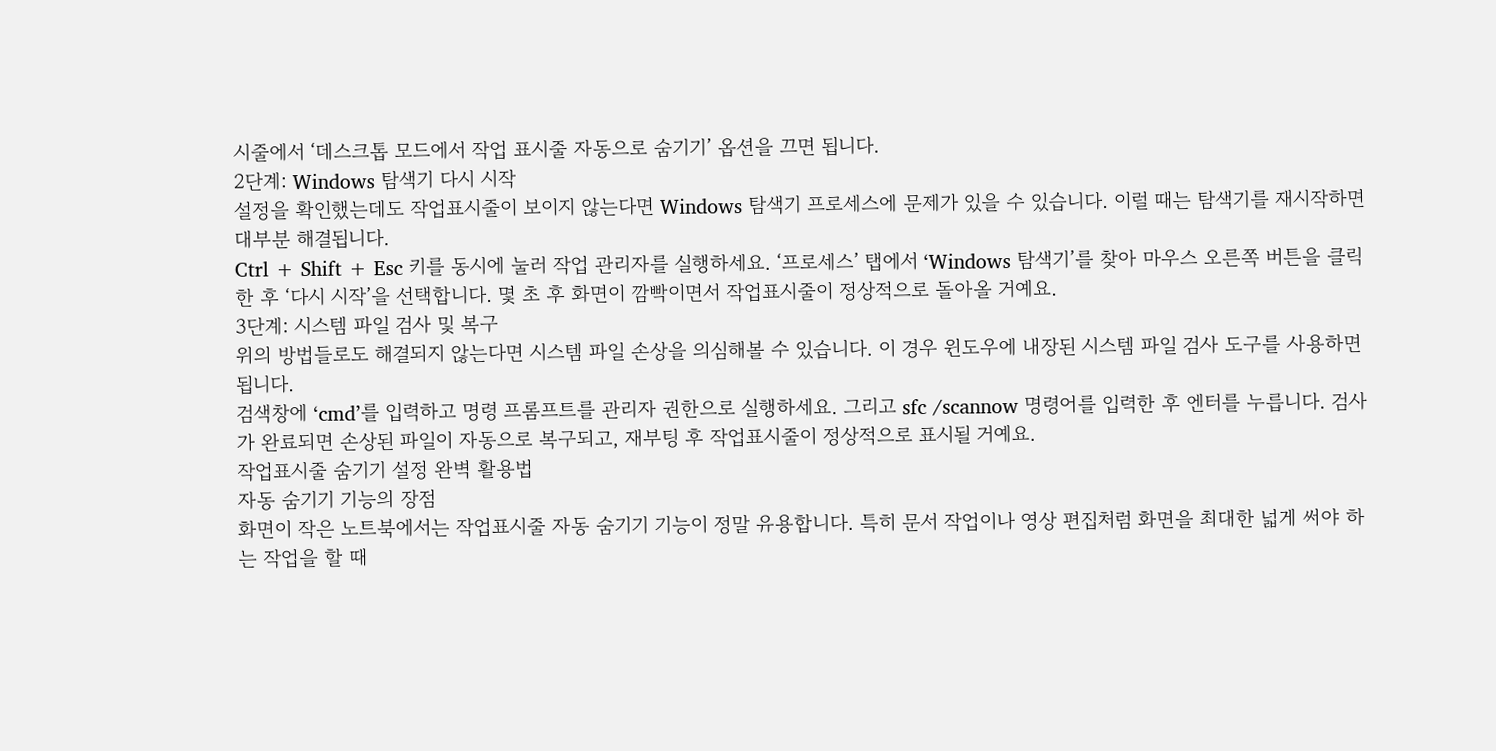시줄에서 ‘데스크톱 모드에서 작업 표시줄 자동으로 숨기기’ 옵션을 끄면 됩니다.
2단계: Windows 탐색기 다시 시작
설정을 확인했는데도 작업표시줄이 보이지 않는다면 Windows 탐색기 프로세스에 문제가 있을 수 있습니다. 이럴 때는 탐색기를 재시작하면 대부분 해결됩니다.
Ctrl + Shift + Esc 키를 동시에 눌러 작업 관리자를 실행하세요. ‘프로세스’ 탭에서 ‘Windows 탐색기’를 찾아 마우스 오른쪽 버튼을 클릭한 후 ‘다시 시작’을 선택합니다. 몇 초 후 화면이 깜빡이면서 작업표시줄이 정상적으로 돌아올 거예요.
3단계: 시스템 파일 검사 및 복구
위의 방법들로도 해결되지 않는다면 시스템 파일 손상을 의심해볼 수 있습니다. 이 경우 윈도우에 내장된 시스템 파일 검사 도구를 사용하면 됩니다.
검색창에 ‘cmd’를 입력하고 명령 프롬프트를 관리자 권한으로 실행하세요. 그리고 sfc /scannow 명령어를 입력한 후 엔터를 누릅니다. 검사가 완료되면 손상된 파일이 자동으로 복구되고, 재부팅 후 작업표시줄이 정상적으로 표시될 거예요.
작업표시줄 숨기기 설정 완벽 활용법
자동 숨기기 기능의 장점
화면이 작은 노트북에서는 작업표시줄 자동 숨기기 기능이 정말 유용합니다. 특히 문서 작업이나 영상 편집처럼 화면을 최대한 넓게 써야 하는 작업을 할 때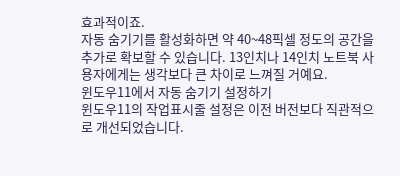효과적이죠.
자동 숨기기를 활성화하면 약 40~48픽셀 정도의 공간을 추가로 확보할 수 있습니다. 13인치나 14인치 노트북 사용자에게는 생각보다 큰 차이로 느껴질 거예요.
윈도우11에서 자동 숨기기 설정하기
윈도우11의 작업표시줄 설정은 이전 버전보다 직관적으로 개선되었습니다.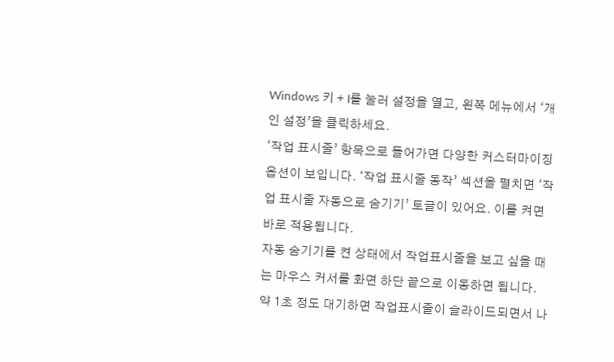Windows 키 + I를 눌러 설정을 열고, 왼쪽 메뉴에서 ‘개인 설정’을 클릭하세요.
‘작업 표시줄’ 항목으로 들어가면 다양한 커스터마이징 옵션이 보입니다. ‘작업 표시줄 동작’ 섹션을 펼치면 ‘작업 표시줄 자동으로 숨기기’ 토글이 있어요. 이를 켜면 바로 적용됩니다.
자동 숨기기를 켠 상태에서 작업표시줄을 보고 싶을 때는 마우스 커서를 화면 하단 끝으로 이동하면 됩니다. 약 1초 정도 대기하면 작업표시줄이 슬라이드되면서 나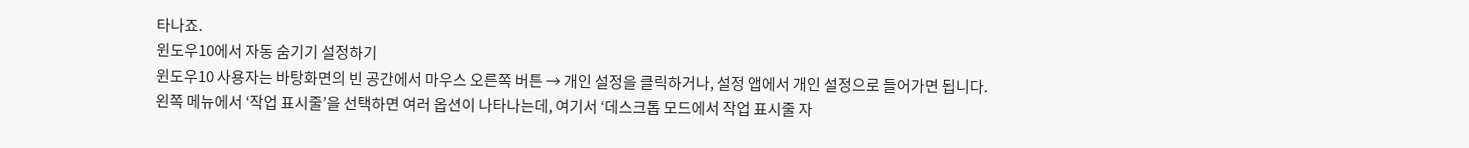타나죠.
윈도우10에서 자동 숨기기 설정하기
윈도우10 사용자는 바탕화면의 빈 공간에서 마우스 오른쪽 버튼 → 개인 설정을 클릭하거나, 설정 앱에서 개인 설정으로 들어가면 됩니다.
왼쪽 메뉴에서 ‘작업 표시줄’을 선택하면 여러 옵션이 나타나는데, 여기서 ‘데스크톱 모드에서 작업 표시줄 자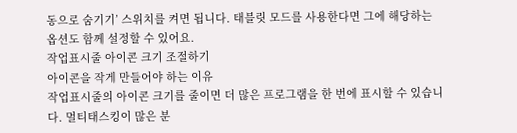동으로 숨기기’ 스위치를 켜면 됩니다. 태블릿 모드를 사용한다면 그에 해당하는 옵션도 함께 설정할 수 있어요.
작업표시줄 아이콘 크기 조절하기
아이콘을 작게 만들어야 하는 이유
작업표시줄의 아이콘 크기를 줄이면 더 많은 프로그램을 한 번에 표시할 수 있습니다. 멀티태스킹이 많은 분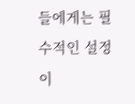들에게는 필수적인 설정이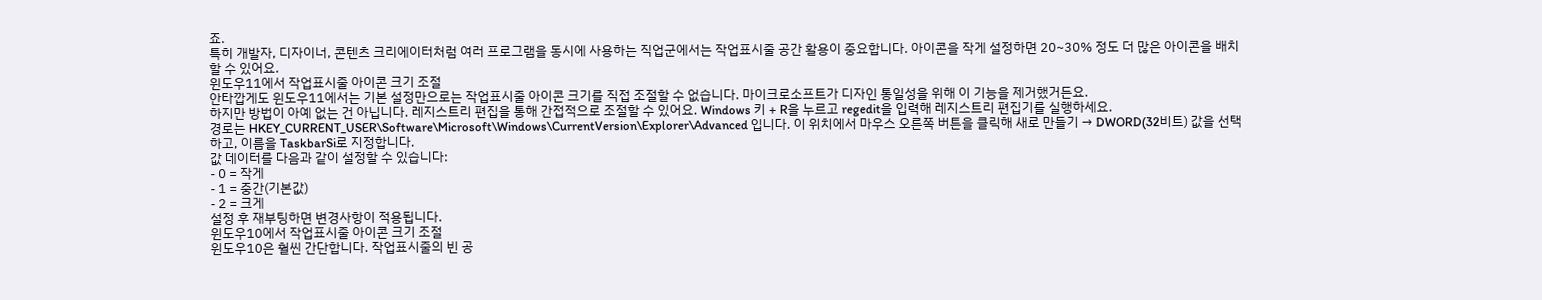죠.
특히 개발자, 디자이너, 콘텐츠 크리에이터처럼 여러 프로그램을 동시에 사용하는 직업군에서는 작업표시줄 공간 활용이 중요합니다. 아이콘을 작게 설정하면 20~30% 정도 더 많은 아이콘을 배치할 수 있어요.
윈도우11에서 작업표시줄 아이콘 크기 조절
안타깝게도 윈도우11에서는 기본 설정만으로는 작업표시줄 아이콘 크기를 직접 조절할 수 없습니다. 마이크로소프트가 디자인 통일성을 위해 이 기능을 제거했거든요.
하지만 방법이 아예 없는 건 아닙니다. 레지스트리 편집을 통해 간접적으로 조절할 수 있어요. Windows 키 + R을 누르고 regedit을 입력해 레지스트리 편집기를 실행하세요.
경로는 HKEY_CURRENT_USER\Software\Microsoft\Windows\CurrentVersion\Explorer\Advanced 입니다. 이 위치에서 마우스 오른쪽 버튼을 클릭해 새로 만들기 → DWORD(32비트) 값을 선택하고, 이름을 TaskbarSi로 지정합니다.
값 데이터를 다음과 같이 설정할 수 있습니다:
- 0 = 작게
- 1 = 중간(기본값)
- 2 = 크게
설정 후 재부팅하면 변경사항이 적용됩니다.
윈도우10에서 작업표시줄 아이콘 크기 조절
윈도우10은 훨씬 간단합니다. 작업표시줄의 빈 공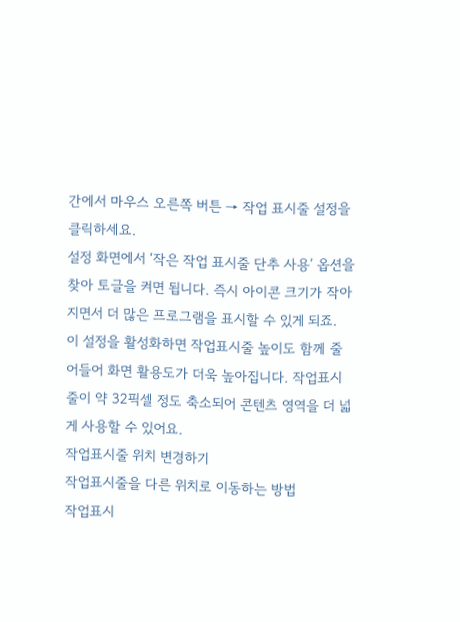간에서 마우스 오른쪽 버튼 → 작업 표시줄 설정을 클릭하세요.
설정 화면에서 ‘작은 작업 표시줄 단추 사용’ 옵션을 찾아 토글을 켜면 됩니다. 즉시 아이콘 크기가 작아지면서 더 많은 프로그램을 표시할 수 있게 되죠.
이 설정을 활성화하면 작업표시줄 높이도 함께 줄어들어 화면 활용도가 더욱 높아집니다. 작업표시줄이 약 32픽셀 정도 축소되어 콘텐츠 영역을 더 넓게 사용할 수 있어요.
작업표시줄 위치 변경하기
작업표시줄을 다른 위치로 이동하는 방법
작업표시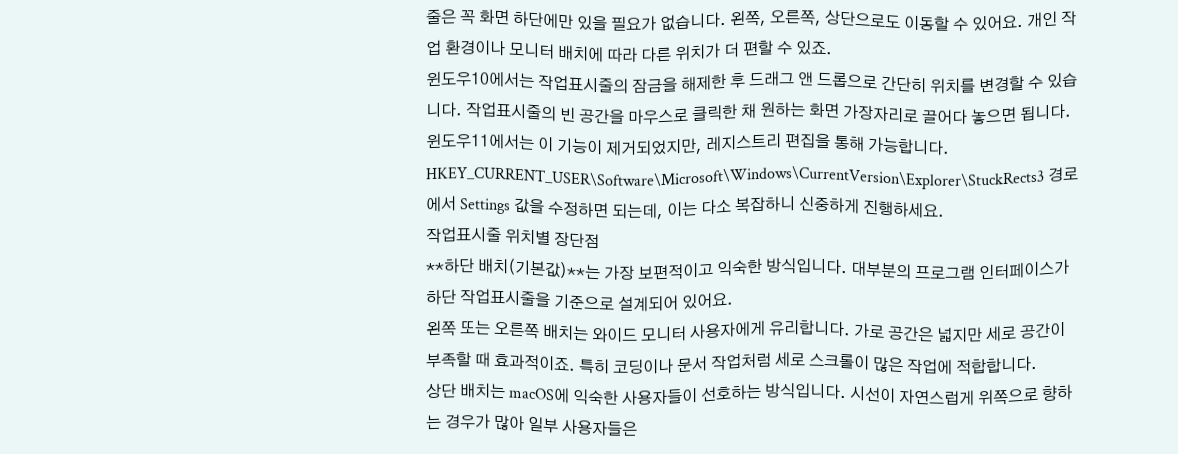줄은 꼭 화면 하단에만 있을 필요가 없습니다. 왼쪽, 오른쪽, 상단으로도 이동할 수 있어요. 개인 작업 환경이나 모니터 배치에 따라 다른 위치가 더 편할 수 있죠.
윈도우10에서는 작업표시줄의 잠금을 해제한 후 드래그 앤 드롭으로 간단히 위치를 변경할 수 있습니다. 작업표시줄의 빈 공간을 마우스로 클릭한 채 원하는 화면 가장자리로 끌어다 놓으면 됩니다.
윈도우11에서는 이 기능이 제거되었지만, 레지스트리 편집을 통해 가능합니다. HKEY_CURRENT_USER\Software\Microsoft\Windows\CurrentVersion\Explorer\StuckRects3 경로에서 Settings 값을 수정하면 되는데, 이는 다소 복잡하니 신중하게 진행하세요.
작업표시줄 위치별 장단점
**하단 배치(기본값)**는 가장 보편적이고 익숙한 방식입니다. 대부분의 프로그램 인터페이스가 하단 작업표시줄을 기준으로 설계되어 있어요.
왼쪽 또는 오른쪽 배치는 와이드 모니터 사용자에게 유리합니다. 가로 공간은 넓지만 세로 공간이 부족할 때 효과적이죠. 특히 코딩이나 문서 작업처럼 세로 스크롤이 많은 작업에 적합합니다.
상단 배치는 macOS에 익숙한 사용자들이 선호하는 방식입니다. 시선이 자연스럽게 위쪽으로 향하는 경우가 많아 일부 사용자들은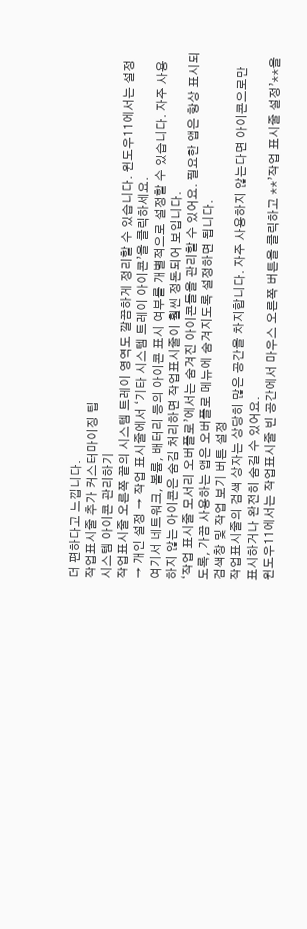더 편하다고 느낍니다.
작업표시줄 추가 커스터마이징 팁
시스템 아이콘 관리하기
작업표시줄 오른쪽 끝의 시스템 트레이 영역도 깔끔하게 정리할 수 있습니다. 윈도우11에서는 설정 → 개인 설정 → 작업 표시줄에서 ‘기타 시스템 트레이 아이콘’을 클릭하세요.
여기서 네트워크, 볼륨, 배터리 등의 아이콘 표시 여부를 개별적으로 설정할 수 있습니다. 자주 사용하지 않는 아이콘은 숨김 처리하면 작업표시줄이 훨씬 정돈되어 보입니다.
‘작업 표시줄 모서리 오버플로’에서는 숨겨진 아이콘들을 관리할 수 있어요. 필요한 앱은 항상 표시되도록, 가끔 사용하는 앱은 오버플로 메뉴에 숨겨지도록 설정하면 됩니다.
검색창 및 작업 보기 버튼 설정
작업표시줄의 검색 상자는 상당히 많은 공간을 차지합니다. 자주 사용하지 않는다면 아이콘으로만 표시하거나 완전히 숨길 수 있어요.
윈도우11에서는 작업표시줄 빈 공간에서 마우스 오른쪽 버튼을 클릭하고 **’작업 표시줄 설정’**을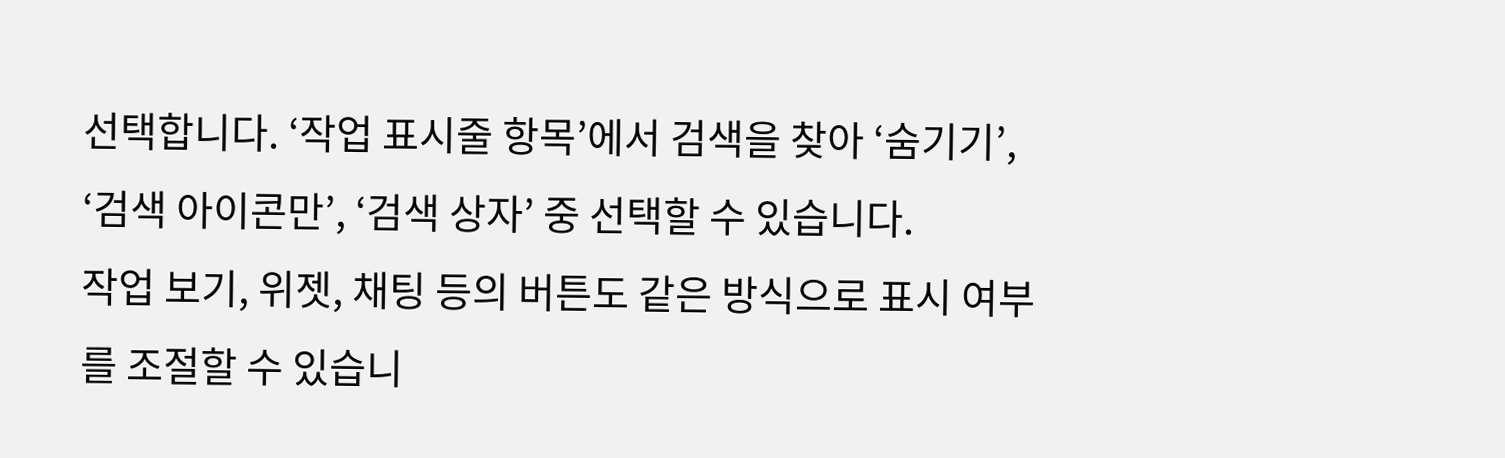선택합니다. ‘작업 표시줄 항목’에서 검색을 찾아 ‘숨기기’, ‘검색 아이콘만’, ‘검색 상자’ 중 선택할 수 있습니다.
작업 보기, 위젯, 채팅 등의 버튼도 같은 방식으로 표시 여부를 조절할 수 있습니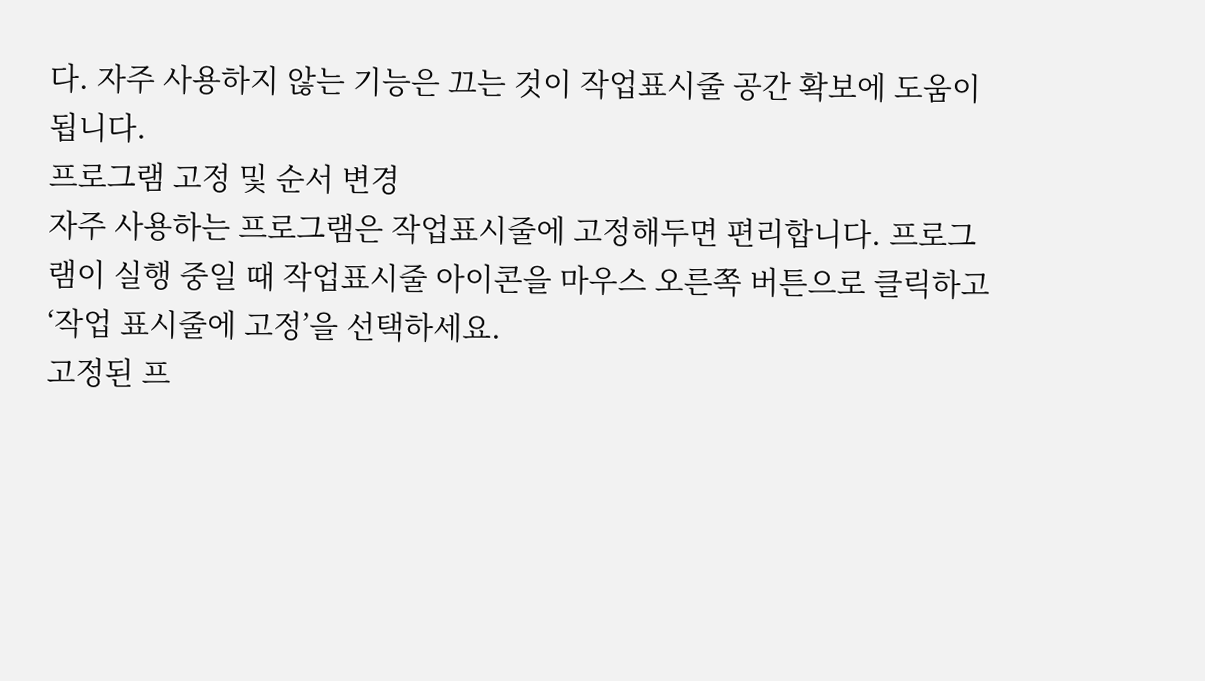다. 자주 사용하지 않는 기능은 끄는 것이 작업표시줄 공간 확보에 도움이 됩니다.
프로그램 고정 및 순서 변경
자주 사용하는 프로그램은 작업표시줄에 고정해두면 편리합니다. 프로그램이 실행 중일 때 작업표시줄 아이콘을 마우스 오른쪽 버튼으로 클릭하고 ‘작업 표시줄에 고정’을 선택하세요.
고정된 프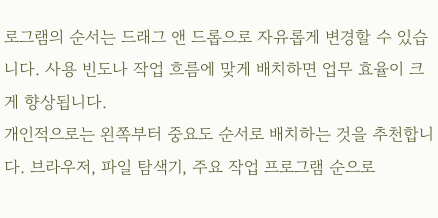로그램의 순서는 드래그 앤 드롭으로 자유롭게 변경할 수 있습니다. 사용 빈도나 작업 흐름에 맞게 배치하면 업무 효율이 크게 향상됩니다.
개인적으로는 왼쪽부터 중요도 순서로 배치하는 것을 추천합니다. 브라우저, 파일 탐색기, 주요 작업 프로그램 순으로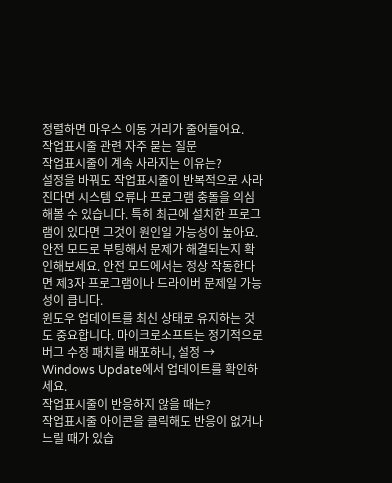정렬하면 마우스 이동 거리가 줄어들어요.
작업표시줄 관련 자주 묻는 질문
작업표시줄이 계속 사라지는 이유는?
설정을 바꿔도 작업표시줄이 반복적으로 사라진다면 시스템 오류나 프로그램 충돌을 의심해볼 수 있습니다. 특히 최근에 설치한 프로그램이 있다면 그것이 원인일 가능성이 높아요.
안전 모드로 부팅해서 문제가 해결되는지 확인해보세요. 안전 모드에서는 정상 작동한다면 제3자 프로그램이나 드라이버 문제일 가능성이 큽니다.
윈도우 업데이트를 최신 상태로 유지하는 것도 중요합니다. 마이크로소프트는 정기적으로 버그 수정 패치를 배포하니, 설정 → Windows Update에서 업데이트를 확인하세요.
작업표시줄이 반응하지 않을 때는?
작업표시줄 아이콘을 클릭해도 반응이 없거나 느릴 때가 있습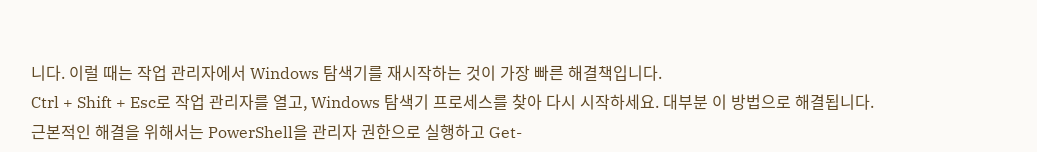니다. 이럴 때는 작업 관리자에서 Windows 탐색기를 재시작하는 것이 가장 빠른 해결책입니다.
Ctrl + Shift + Esc로 작업 관리자를 열고, Windows 탐색기 프로세스를 찾아 다시 시작하세요. 대부분 이 방법으로 해결됩니다.
근본적인 해결을 위해서는 PowerShell을 관리자 권한으로 실행하고 Get-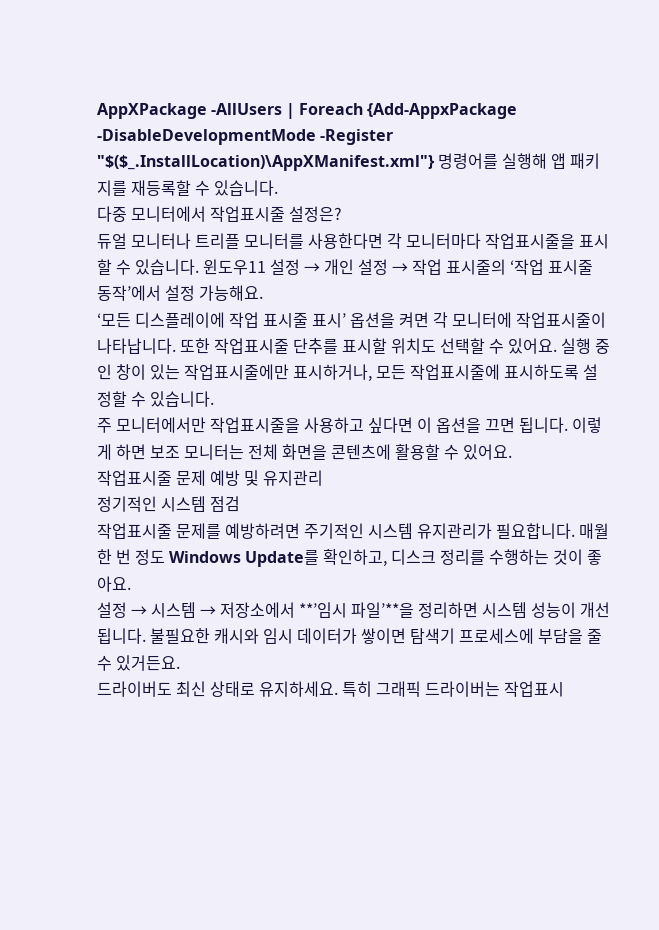AppXPackage -AllUsers | Foreach {Add-AppxPackage -DisableDevelopmentMode -Register "$($_.InstallLocation)\AppXManifest.xml"} 명령어를 실행해 앱 패키지를 재등록할 수 있습니다.
다중 모니터에서 작업표시줄 설정은?
듀얼 모니터나 트리플 모니터를 사용한다면 각 모니터마다 작업표시줄을 표시할 수 있습니다. 윈도우11 설정 → 개인 설정 → 작업 표시줄의 ‘작업 표시줄 동작’에서 설정 가능해요.
‘모든 디스플레이에 작업 표시줄 표시’ 옵션을 켜면 각 모니터에 작업표시줄이 나타납니다. 또한 작업표시줄 단추를 표시할 위치도 선택할 수 있어요. 실행 중인 창이 있는 작업표시줄에만 표시하거나, 모든 작업표시줄에 표시하도록 설정할 수 있습니다.
주 모니터에서만 작업표시줄을 사용하고 싶다면 이 옵션을 끄면 됩니다. 이렇게 하면 보조 모니터는 전체 화면을 콘텐츠에 활용할 수 있어요.
작업표시줄 문제 예방 및 유지관리
정기적인 시스템 점검
작업표시줄 문제를 예방하려면 주기적인 시스템 유지관리가 필요합니다. 매월 한 번 정도 Windows Update를 확인하고, 디스크 정리를 수행하는 것이 좋아요.
설정 → 시스템 → 저장소에서 **’임시 파일’**을 정리하면 시스템 성능이 개선됩니다. 불필요한 캐시와 임시 데이터가 쌓이면 탐색기 프로세스에 부담을 줄 수 있거든요.
드라이버도 최신 상태로 유지하세요. 특히 그래픽 드라이버는 작업표시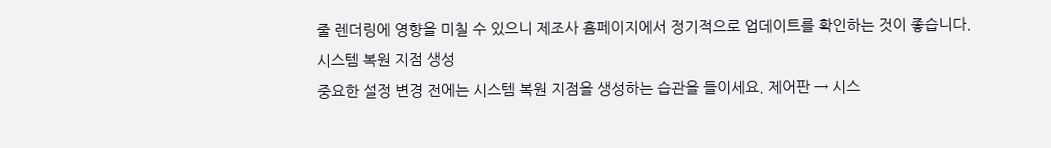줄 렌더링에 영향을 미칠 수 있으니 제조사 홈페이지에서 정기적으로 업데이트를 확인하는 것이 좋습니다.
시스템 복원 지점 생성
중요한 설정 변경 전에는 시스템 복원 지점을 생성하는 습관을 들이세요. 제어판 → 시스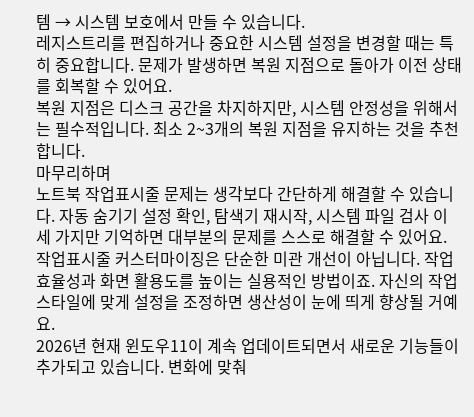템 → 시스템 보호에서 만들 수 있습니다.
레지스트리를 편집하거나 중요한 시스템 설정을 변경할 때는 특히 중요합니다. 문제가 발생하면 복원 지점으로 돌아가 이전 상태를 회복할 수 있어요.
복원 지점은 디스크 공간을 차지하지만, 시스템 안정성을 위해서는 필수적입니다. 최소 2~3개의 복원 지점을 유지하는 것을 추천합니다.
마무리하며
노트북 작업표시줄 문제는 생각보다 간단하게 해결할 수 있습니다. 자동 숨기기 설정 확인, 탐색기 재시작, 시스템 파일 검사 이 세 가지만 기억하면 대부분의 문제를 스스로 해결할 수 있어요.
작업표시줄 커스터마이징은 단순한 미관 개선이 아닙니다. 작업 효율성과 화면 활용도를 높이는 실용적인 방법이죠. 자신의 작업 스타일에 맞게 설정을 조정하면 생산성이 눈에 띄게 향상될 거예요.
2026년 현재 윈도우11이 계속 업데이트되면서 새로운 기능들이 추가되고 있습니다. 변화에 맞춰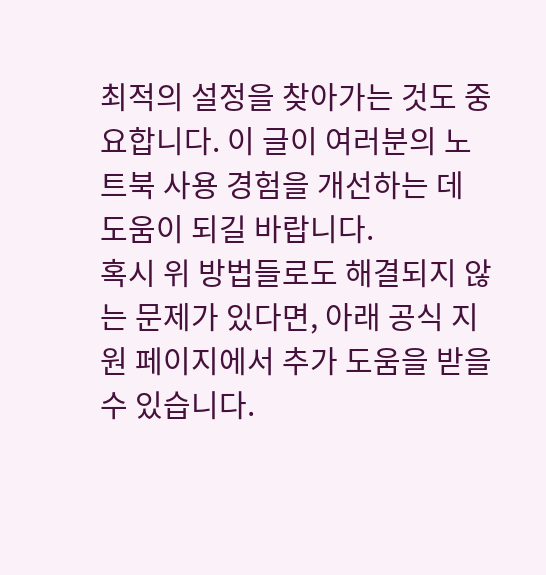최적의 설정을 찾아가는 것도 중요합니다. 이 글이 여러분의 노트북 사용 경험을 개선하는 데 도움이 되길 바랍니다.
혹시 위 방법들로도 해결되지 않는 문제가 있다면, 아래 공식 지원 페이지에서 추가 도움을 받을 수 있습니다.